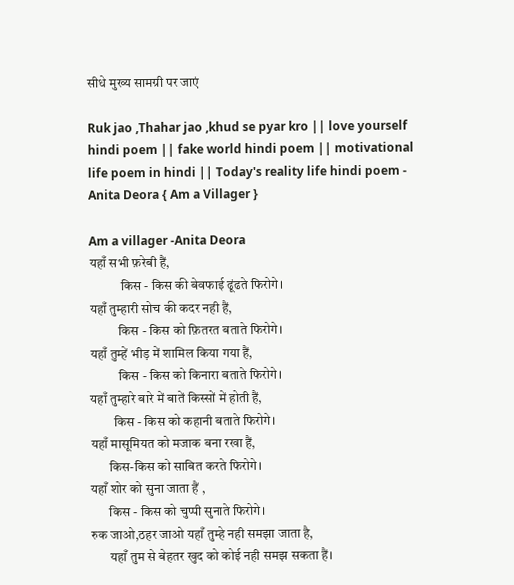सीधे मुख्य सामग्री पर जाएं

Ruk jao ,Thahar jao ,khud se pyar kro || love yourself hindi poem || fake world hindi poem || motivational life poem in hindi || Today's reality life hindi poem - Anita Deora { Am a Villager }

Am a villager -Anita Deora
यहाँ सभी फ़रेबी हैं,
            किस - किस की बेवफाई ढूंढते फिरोगे।
यहाँ तुम्हारी सोच की कदर नही हैं,
           किस - किस को फ़ितरत बताते फिरोगे।
यहाँ तुम्हें भीड़ में शामिल किया गया हैं,
           किस - किस को किनारा बताते फिरोगे।
यहाँ तुम्हारे बारे में बातें किस्सों में होती हैं,
         किस - किस को कहानी बताते फिरोगे।
यहाँ मासूमियत को मजाक बना रखा हैं,
       किस-किस को साबित करते फिरोगे।
यहाँ शोर को सुना जाता हैं ,
       किस - किस को चुप्पी सुनाते फिरोगे।
रुक जाओ,ठहर जाओ यहाँ तुम्हे नही समझा जाता है,
       यहाँ तुम से बेहतर खुद को कोई नही समझ सकता हैं।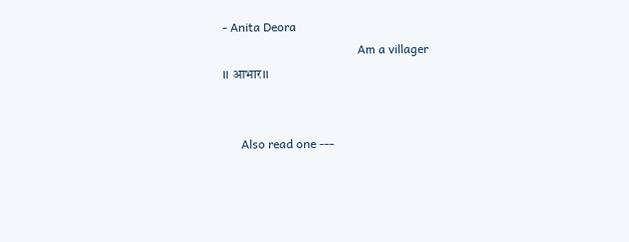- Anita Deora
                                             Am a villager
।। आभार।।


      Also read one ---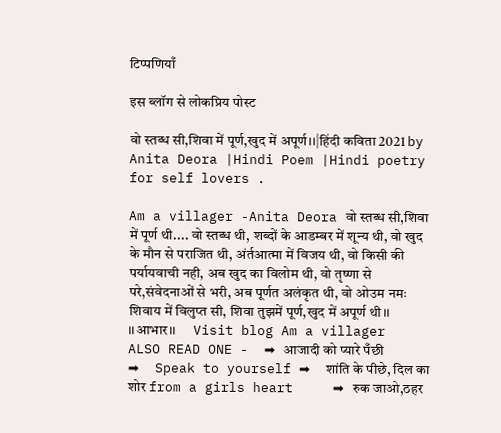टिप्पणियाँ

इस ब्लॉग से लोकप्रिय पोस्ट

वो स्तब्ध सी,शिवा में पूर्ण,खुद में अपूर्ण।।|हिंदी कविता 2021 by Anita Deora |Hindi Poem |Hindi poetry for self lovers .

Am a villager -Anita Deora वो स्तब्ध सी,शिवा में पूर्ण थी.... वो स्तब्ध थी, शब्दों के आडम्बर में शून्य थी, वो खुद के मौन से पराजित थी, अंर्तआत्मा में विजय थी, वो किसी की पर्यायवाची नही, अब खुद का विलोम थी, वो तृष्णा से परे,संवेदनाओं से भरी, अब पूर्णत अलंकृत थी, वो ओउम नमः शिवाय में विलुप्त सी, शिवा तुझमें पूर्ण,खुद में अपूर्ण थी।। ।।आभार।।      Visit blog Am a villager                 ALSO READ ONE -  ➡ आजादी को प्यारे पँछी                  ➡  Speak to yourself ➡  शांति के पीछे, दिल का शोर from a girls heart     ➡ रुक जाओ,ठहर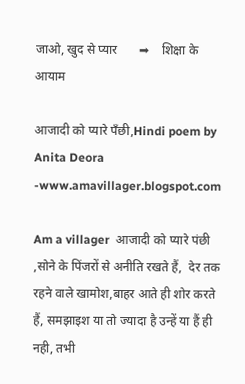जाओ, खुद से प्यार       ➡    शिक्षा के आयाम

आजादी को प्यारे पँछी,Hindi poem by Anita Deora -www.amavillager.blogspot.com

Am a villager  आजादी को प्यारे पंछी ,सोने के पिंजरों से अनीति रखते हैं,  देर तक रहने वाले खामोश,बाहर आते ही शोर करते हैं, समझाइश या तो ज्यादा है उन्हें या हैं ही नही, तभी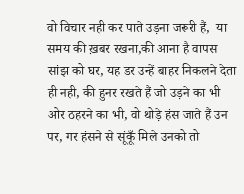वो विचार नही कर पाते उड़ना जरूरी हैं,  या समय की ख़बर रखना,की आना है वापस सांझ को घर, यह डर उन्हें बाहर निकलने देता ही नही, की हुनर रखते हैं जो उड़ने का भी ओर ठहरने का भी, वो थोड़े हंस जाते हैं उन पर, गर हंसने से सूंकूँ मिले उनको तो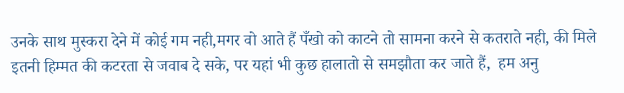उनके साथ मुस्करा देने में कोई गम नही,मगर वो आते हैं पँखो को काटने तो सामना करने से कतराते नही, की मिले इतनी हिम्मत की कटरता से जवाब दे सके, पर यहां भी कुछ हालातो से समझौता कर जाते हैं,  हम अनु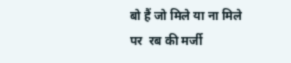बो हैं जो मिले या ना मिले पर  रब की मर्जी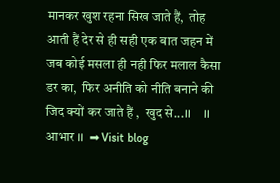मानकर खुश रहना सिख जाते हैं,  तोह आती हैं देर से ही सही एक बात जहन में  जब कोई मसला ही नही फिर मलाल कैसा डर का,  फिर अनीति को नीति बनाने की जिद क्यों कर जाते हैं ,  खुद से...।।     ।। आभार ।।  ➡ Visit blog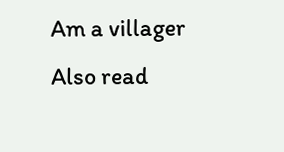Am a villager       Also read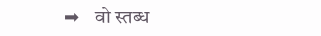➡    वो स्तब्ध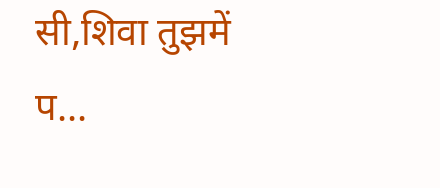सी,शिवा तुझमें प...